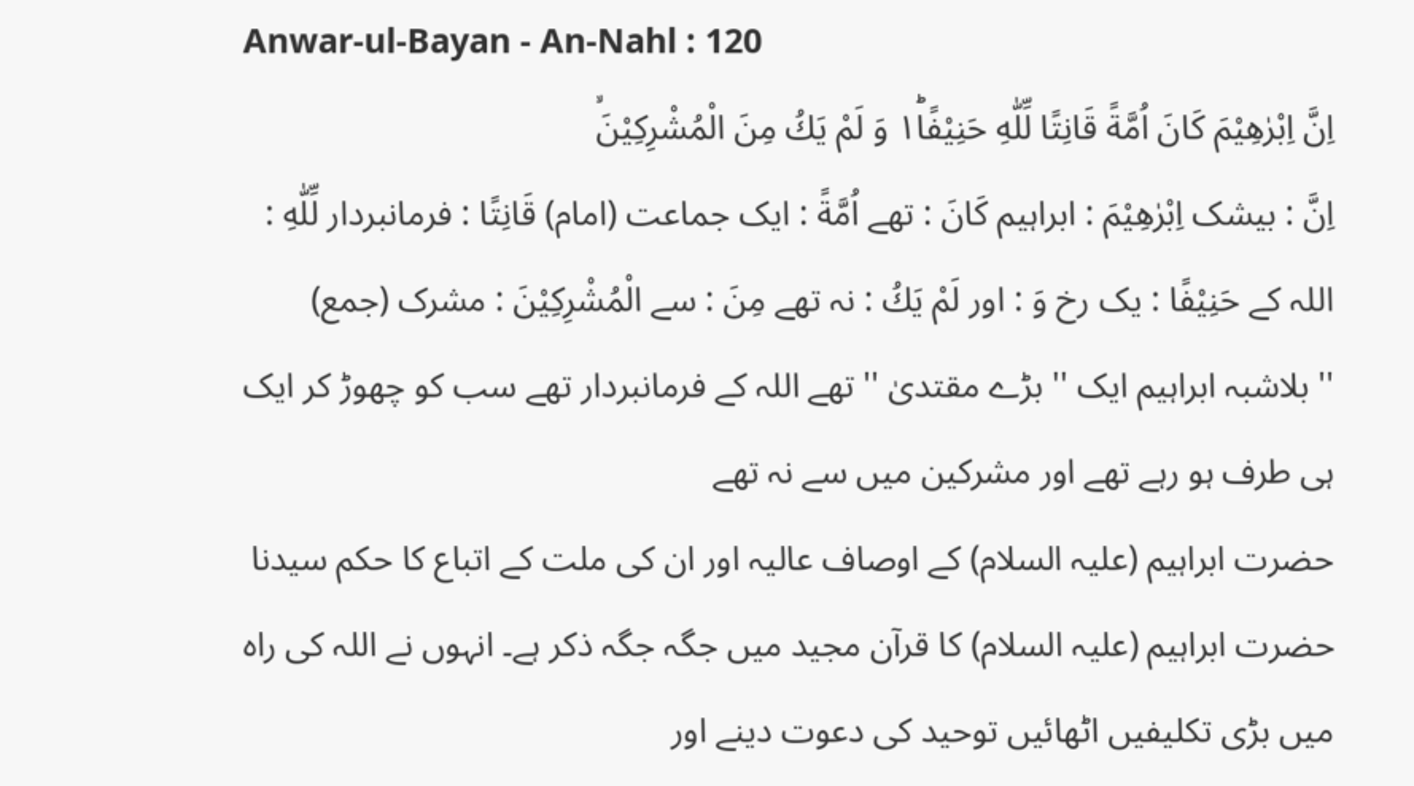Anwar-ul-Bayan - An-Nahl : 120
اِنَّ اِبْرٰهِیْمَ كَانَ اُمَّةً قَانِتًا لِّلّٰهِ حَنِیْفًا١ؕ وَ لَمْ یَكُ مِنَ الْمُشْرِكِیْنَۙ
اِنَّ : بیشک اِبْرٰهِيْمَ : ابراہیم كَانَ : تھے اُمَّةً : ایک جماعت (امام) قَانِتًا : فرمانبردار لِّلّٰهِ : اللہ کے حَنِيْفًا : یک رخ وَ : اور لَمْ يَكُ : نہ تھے مِنَ : سے الْمُشْرِكِيْنَ : مشرک (جمع)
'' بلاشبہ ابراہیم ایک '' بڑے مقتدیٰ '' تھے اللہ کے فرمانبردار تھے سب کو چھوڑ کر ایک ہی طرف ہو رہے تھے اور مشرکین میں سے نہ تھے
حضرت ابراہیم (علیہ السلام) کے اوصاف عالیہ اور ان کی ملت کے اتباع کا حکم سیدنا حضرت ابراہیم (علیہ السلام) کا قرآن مجید میں جگہ جگہ ذکر ہے۔ انہوں نے اللہ کی راہ میں بڑی تکلیفیں اٹھائیں توحید کی دعوت دینے اور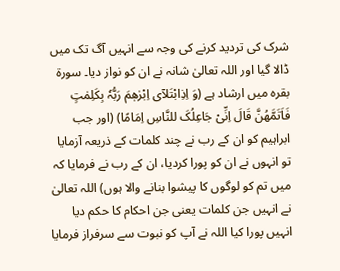شرک کی تردید کرنے کی وجہ سے انہیں آگ تک میں ڈالا گیا اور اللہ تعالیٰ شانہ نے ان کو نواز دیا۔ سورة بقرہ میں ارشاد ہے (وَ اِذِابْتَلآی اِبْرٰھٖمَ رَبُّہٗ بِکَلِمٰتٍ فَاَتَمَّھُنَّ قَالَ اِنِّیْ جَاعِلُکَ للنَّاسِ اِمَامًا) (اور جب ابراہیم کو ان کے رب نے چند کلمات کے ذریعہ آزمایا تو انہوں نے ان کو پورا کردیا، ان کے رب نے فرمایا کہ میں تم کو لوگوں کا پیشوا بنانے والا ہوں) اللہ تعالیٰ نے انہیں جن کلمات یعنی جن احکام کا حکم دیا انہیں پورا کیا اللہ نے آپ کو نبوت سے سرفراز فرمایا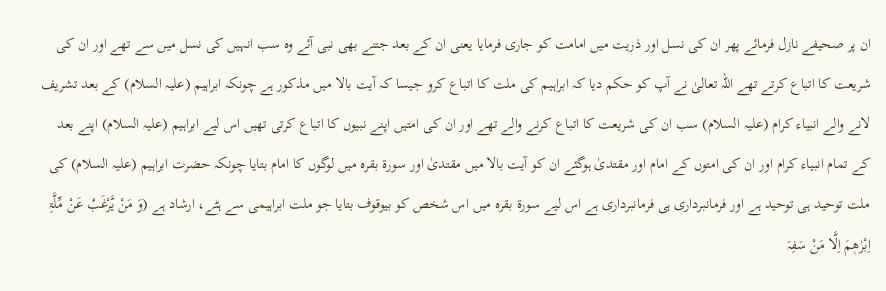ان پر صحیفے نازل فرمائے پھر ان کی نسل اور ذریت میں امامت کو جاری فرمایا یعنی ان کے بعد جتنے بھی نبی آئے وہ سب انہیں کی نسل میں سے تھے اور ان کی شریعت کا اتباع کرتے تھے اللہ تعالیٰ نے آپ کو حکم دیا کہ ابراہیم کی ملت کا اتباع کرو جیسا کہ آیت بالا میں مذکور ہے چونکہ ابراہیم (علیہ السلام) کے بعد تشریف لانے والے انبیاء کرام (علیہ السلام) سب ان کی شریعت کا اتباع کرنے والے تھے اور ان کی امتیں اپنے نبیوں کا اتباع کرتی تھیں اس لیے ابراہیم (علیہ السلام) اپنے بعد کے تمام انبیاء کرام اور ان کی امتوں کے امام اور مقتدیٰ ہوگئے ان کو آیت بالا میں مقتدیٰ اور سورة بقرہ میں لوگوں کا امام بتایا چونکہ حضرت ابراہیم (علیہ السلام) کی ملت توحید ہی توحید ہے اور فرمانبرداری ہی فرمانبرداری ہے اس لیے سورة بقرہ میں اس شخص کو بیوقوف بتایا جو ملت ابراہیمی سے ہٹے، ارشاد ہے (وَ مَنْ یَّرْغَبُ عَنْ مِّلَّۃِ اِبْرٰھٖمَ اِلَّا مَنْ سَفِہَ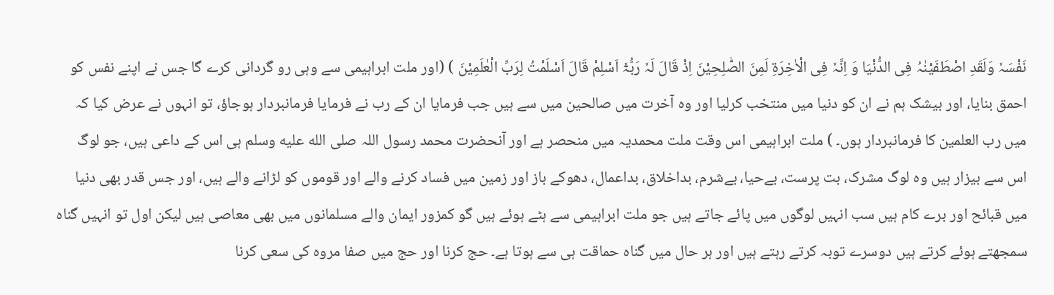نَفْسَہٗ وَلَقَدِ اصْطَفَیْنٰہُ فِی الدُّنْیَا وَ اِنَّہٗ فِی الْاٰخِرَۃِ لَمِنَ الصّٰلِحِیْنَ اِذْ قَالَ لَہٗ رَبُّہٗٓ اَسْلِمْ قَالَ اَسْلَمْتُ لِرَبِّ الْعٰلَمِیْنَ ) (اور ملت ابراہیمی سے وہی رو گردانی کرے گا جس نے اپنے نفس کو احمق بنایا، اور بیشک ہم نے ان کو دنیا میں منتخب کرلیا اور وہ آخرت میں صالحین میں سے ہیں جب فرمایا ان کے رب نے فرمایا فرمانبردار ہوجاؤ، تو انہوں نے عرض کیا کہ میں رب العلمین کا فرمانبردار ہوں۔ ) ملت ابراہیمی اس وقت ملت محمدیہ میں منحصر ہے اور آنحضرت محمد رسول اللہ صلى الله عليه وسلم ہی اس کے داعی ہیں، جو لوگ اس سے بیزار ہیں وہ لوگ مشرک، بت پرست، بےحیا، بےشرم، بداخلاق، بداعمال، دھوکے باز اور زمین میں فساد کرنے والے اور قوموں کو لڑانے والے ہیں، اور جس قدر بھی دنیا میں قبائح اور برے کام ہیں سب انہیں لوگوں میں پائے جاتے ہیں جو ملت ابراہیمی سے ہٹے ہوئے ہیں گو کمزور ایمان والے مسلمانوں میں بھی معاصی ہیں لیکن اول تو انہیں گناہ سمجھتے ہوئے کرتے ہیں دوسرے توبہ کرتے رہتے ہیں اور ہر حال میں گناہ حماقت ہی سے ہوتا ہے۔ حج کرنا اور حج میں صفا مروہ کی سعی کرنا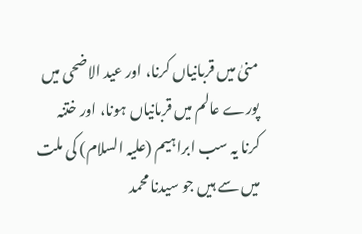منیٰ میں قربانیاں کرنا، اور عید الاضحی میں پورے عالم میں قربانیاں ہونا، اور ختنہ کرنا یہ سب ابراہیم (علیہ السلام) کی ملت میں سے ہیں جو سیدنا محمد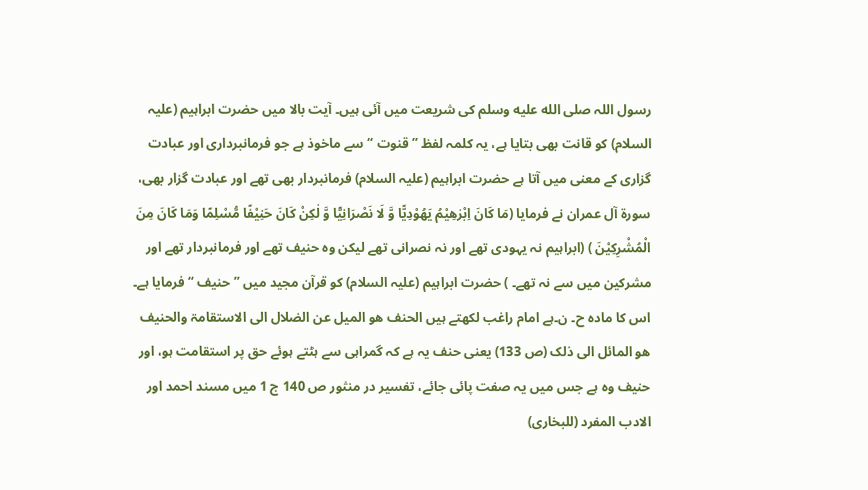رسول اللہ صلى الله عليه وسلم کی شریعت میں آئی ہیں۔ آیت بالا میں حضرت ابراہیم (علیہ السلام) کو قانت بھی بتایا ہے، یہ کلمہ لفظ ” قنوت “ سے ماخوذ ہے جو فرمانبرداری اور عبادت گزاری کے معنی میں آتا ہے حضرت ابراہیم (علیہ السلام) فرمانبردار بھی تھے اور عبادت گزار بھی، سورة آل عمران نے فرمایا (مَا کَانَ اِبْرٰھِیْمُ یَھُوْدِیًّا وَّ لَا نَصْرَانِیًّا وَّ لٰکِنْ کَانَ حَنِیْفًا مُّسْلِمًا وَمَا کَانَ مِنَ الْمُشْرِکِیْنَ ) (ابراہیم نہ یہودی تھے اور نہ نصرانی تھے لیکن وہ حنیف تھے اور فرمانبردار تھے اور مشرکین میں سے نہ تھے۔ ) حضرت ابراہیم (علیہ السلام) کو قرآن مجید میں ” حنیف “ فرمایا ہے۔ اس کا مادہ ح۔ ن۔ہے امام راغب لکھتے ہیں الحنف ھو المیل عن الضلال الی الاستقامۃ والحنیف ھو المائل الی ذلک (ص 133) یعنی حنف یہ ہے کہ گمراہی سے ہٹتے ہوئے حق پر استقامت ہو، اور حنیف وہ ہے جس میں یہ صفت پائی جائے، تفسیر در منثور ص 140 ج 1 میں مسند احمد اور الادب المفرد (للبخاری)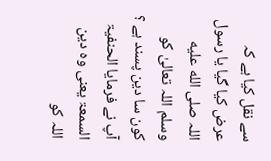سے نقل کیا ہے کہ عرض کیا گیا یا رسول اللہ صلى الله عليه وسلم اللہ تعالیٰ کو کون سا دین پسند ہے ؟ آپ نے فرمایا الحنفیۃ السمعۃ یعنی وہ دین اللہ کو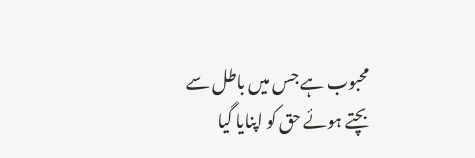محبوب ہے جس میں باطل سے بچتے ہوئے حق کو اپنایا گیا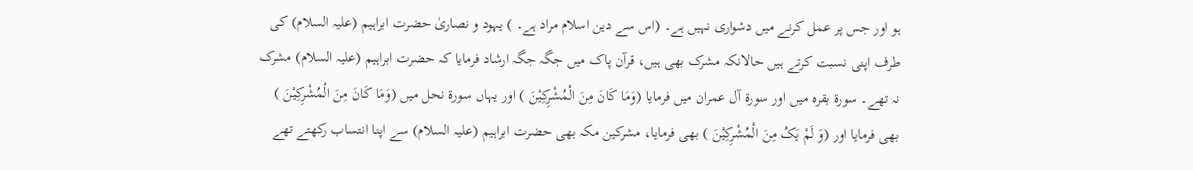ہو اور جس پر عمل کرنے میں دشواری نہیں ہے۔ (اس سے دین اسلام مراد ہے۔ ) یہود و نصاریٰ حضرت ابراہیم (علیہ السلام) کی طرف اپنی نسبت کرتے ہیں حالانکہ مشرک بھی ہیں، قرآن پاک میں جگہ جگہ ارشاد فرمایا کہ حضرت ابراہیم (علیہ السلام) مشرک نہ تھے۔ سورة بقرہ میں اور سورة آل عمران میں فرمایا (وَمَا کَانَ مِنَ الْمُشْرِکِیْنَ ) اور یہاں سورة نحل میں (وَمَا کَانَ مِنَ الْمُشْرِکِیْنَ ) بھی فرمایا اور (وَ لَمْ یَکُ مِنَ الْمُشْرِکِیْنَ ) بھی فرمایا، مشرکین مکہ بھی حضرت ابراہیم (علیہ السلام) سے اپنا انتساب رکھتے تھے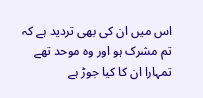اس میں ان کی بھی تردید ہے کہ تم مشرک ہو اور وہ موحد تھے تمہارا ان کا کیا جوڑ ہے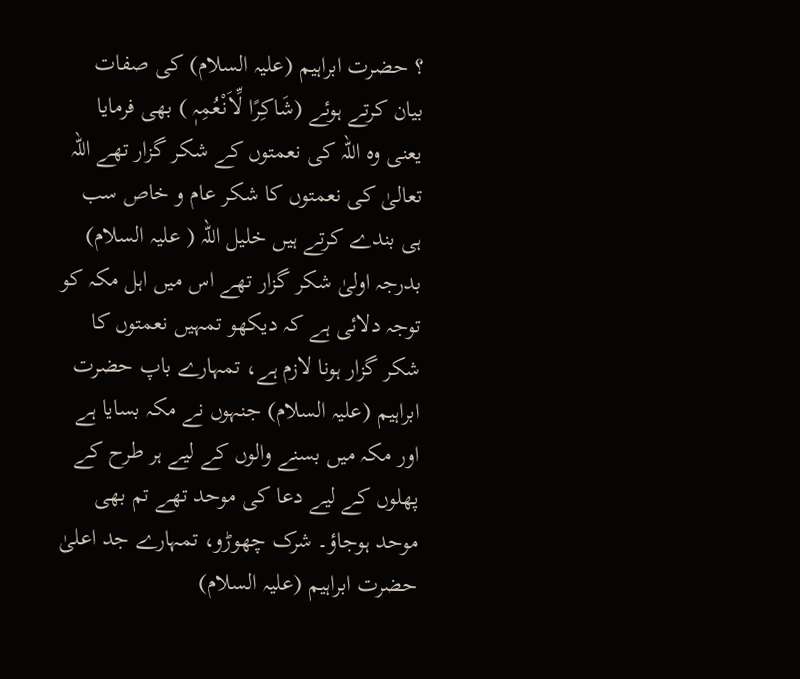؟ حضرت ابراہیم (علیہ السلام) کی صفات بیان کرتے ہوئے (شَاکِرًا لِّاَنْعُمِہٖ ) بھی فرمایا یعنی وہ اللہ کی نعمتوں کے شکر گزار تھے اللہ تعالیٰ کی نعمتوں کا شکر عام و خاص سب ہی بندے کرتے ہیں خلیل اللہ ( علیہ السلام) بدرجہ اولیٰ شکر گزار تھے اس میں اہل مکہ کو توجہ دلائی ہے کہ دیکھو تمہیں نعمتوں کا شکر گزار ہونا لازم ہے، تمہارے باپ حضرت ابراہیم (علیہ السلام) جنہوں نے مکہ بسایا ہے اور مکہ میں بسنے والوں کے لیے ہر طرح کے پھلوں کے لیے دعا کی موحد تھے تم بھی موحد ہوجاؤ۔ شرک چھوڑو، تمہارے جد اعلیٰ حضرت ابراہیم (علیہ السلام)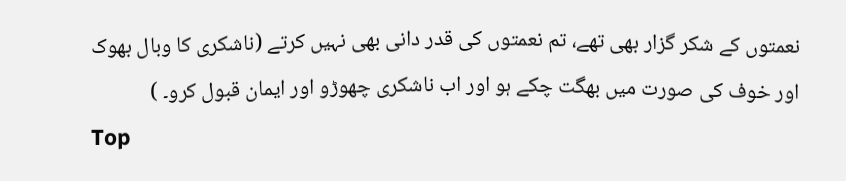نعمتوں کے شکر گزار بھی تھے، تم نعمتوں کی قدر دانی بھی نہیں کرتے (ناشکری کا وبال بھوک اور خوف کی صورت میں بھگت چکے ہو اور اب ناشکری چھوڑو اور ایمان قبول کرو۔ )
Top